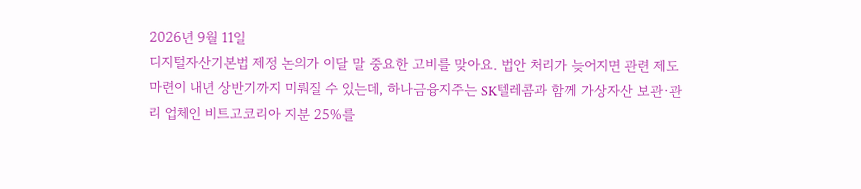2026년 9월 11일
디지털자산기본법 제정 논의가 이달 말 중요한 고비를 맞아요. 법안 처리가 늦어지면 관련 제도 마련이 내년 상반기까지 미뤄질 수 있는데, 하나금융지주는 SK텔레콤과 함께 가상자산 보관·관리 업체인 비트고코리아 지분 25%를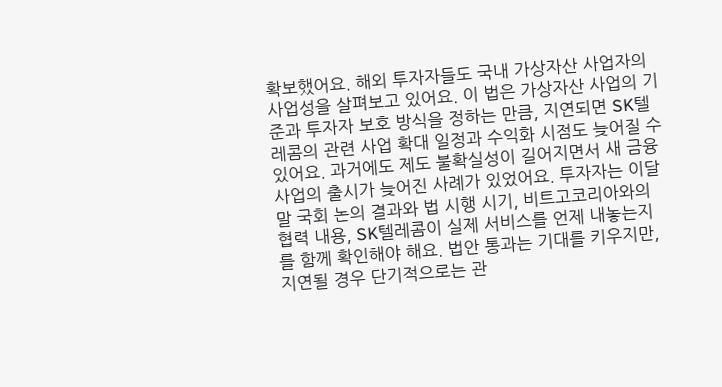확보했어요. 해외 투자자들도 국내 가상자산 사업자의 사업성을 살펴보고 있어요. 이 법은 가상자산 사업의 기준과 투자자 보호 방식을 정하는 만큼, 지연되면 SK텔레콤의 관련 사업 확대 일정과 수익화 시점도 늦어질 수 있어요. 과거에도 제도 불확실성이 길어지면서 새 금융사업의 출시가 늦어진 사례가 있었어요. 투자자는 이달 말 국회 논의 결과와 법 시행 시기, 비트고코리아와의 협력 내용, SK텔레콤이 실제 서비스를 언제 내놓는지를 함께 확인해야 해요. 법안 통과는 기대를 키우지만, 지연될 경우 단기적으로는 관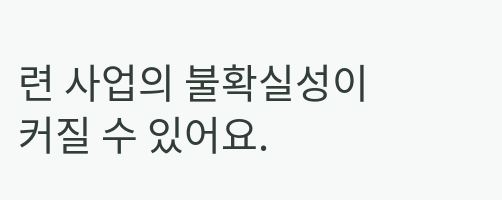련 사업의 불확실성이 커질 수 있어요.